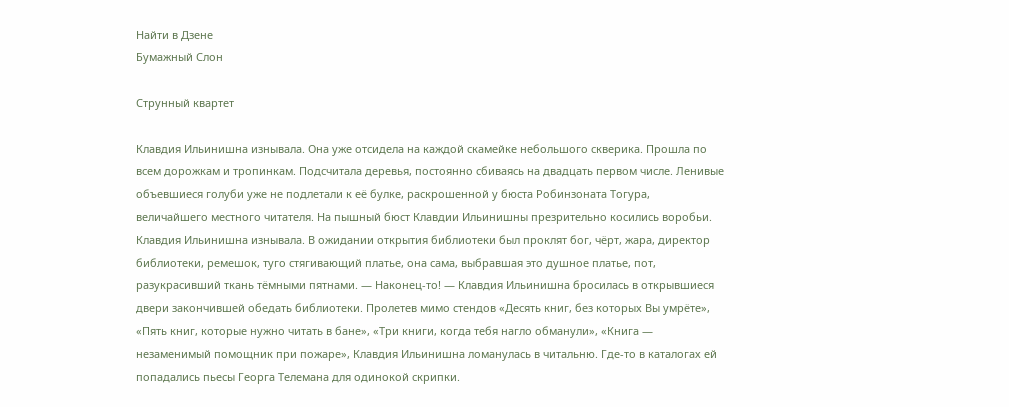Найти в Дзене
Бумажный Слон

Струнный квартет

Клавдия Ильинишна изнывала. Она уже отсидела на каждой скамейке небольшого скверика. Прошла по всем дорожкам и тропинкам. Подсчитала деревья, постоянно сбиваясь на двадцать первом числе. Ленивые объевшиеся голуби уже не подлетали к её булке, раскрошенной у бюста Робинзоната Тогура, величайшего местного читателя. На пышный бюст Клавдии Ильинишны презрительно косились воробьи. Клавдия Ильинишна изнывала. В ожидании открытия библиотеки был проклят бог, чёрт, жара, директор библиотеки, ремешок, туго стягивающий платье, она сама, выбравшая это душное платье, пот, разукрасивший ткань тёмными пятнами. — Наконец-то! — Клавдия Ильинишна бросилась в открывшиеся двери закончившей обедать библиотеки. Пролетев мимо стендов «Десять книг, без которых Вы умрёте», «Пять книг, которые нужно читать в бане», «Три книги, когда тебя нагло обманули», «Книга — незаменимый помощник при пожаре», Клавдия Ильинишна ломанулась в читальню. Где-то в каталогах ей попадались пьесы Георга Телемана для одинокой скрипки.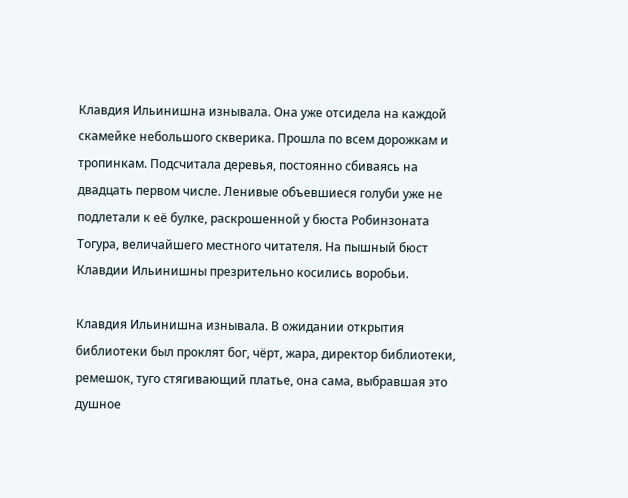Клавдия Ильинишна изнывала. Она уже отсидела на каждой скамейке небольшого скверика. Прошла по всем дорожкам и тропинкам. Подсчитала деревья, постоянно сбиваясь на двадцать первом числе. Ленивые объевшиеся голуби уже не подлетали к её булке, раскрошенной у бюста Робинзоната Тогура, величайшего местного читателя. На пышный бюст Клавдии Ильинишны презрительно косились воробьи.

Клавдия Ильинишна изнывала. В ожидании открытия библиотеки был проклят бог, чёрт, жара, директор библиотеки, ремешок, туго стягивающий платье, она сама, выбравшая это душное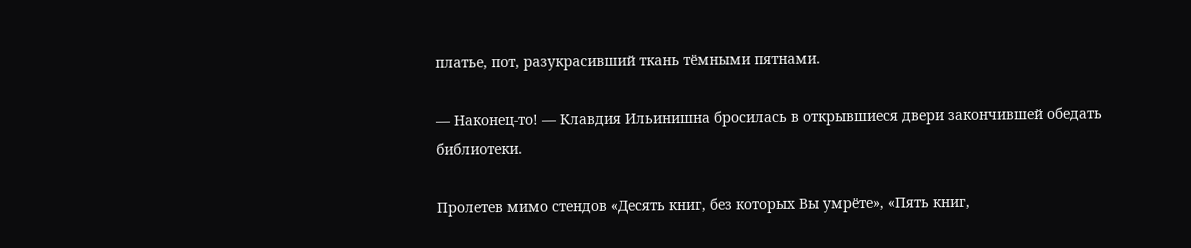платье, пот, разукрасивший ткань тёмными пятнами.

— Наконец-то! — Клавдия Ильинишна бросилась в открывшиеся двери закончившей обедать библиотеки.

Пролетев мимо стендов «Десять книг, без которых Вы умрёте», «Пять книг,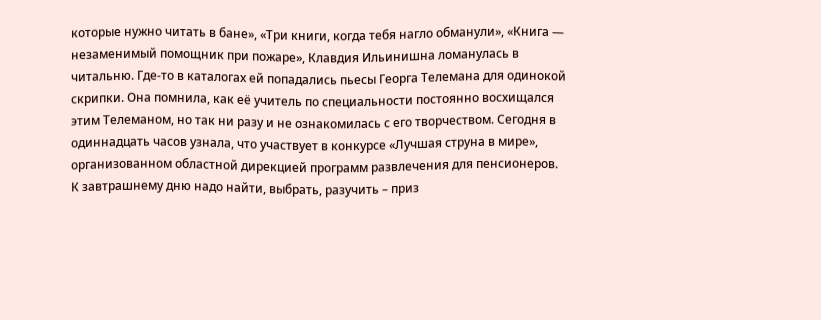которые нужно читать в бане», «Три книги, когда тебя нагло обманули», «Книга — незаменимый помощник при пожаре», Клавдия Ильинишна ломанулась в читальню. Где-то в каталогах ей попадались пьесы Георга Телемана для одинокой скрипки. Она помнила, как её учитель по специальности постоянно восхищался этим Телеманом, но так ни разу и не ознакомилась с его творчеством. Сегодня в одиннадцать часов узнала, что участвует в конкурсе «Лучшая струна в мире», организованном областной дирекцией программ развлечения для пенсионеров. К завтрашнему дню надо найти, выбрать, разучить – приз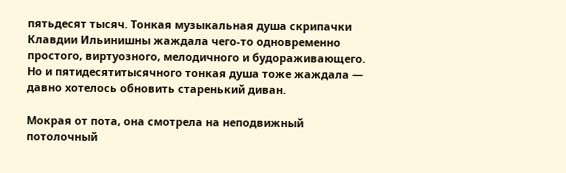пятьдесят тысяч. Тонкая музыкальная душа скрипачки Клавдии Ильинишны жаждала чего-то одновременно простого, виртуозного, мелодичного и будораживающего. Но и пятидесятитысячного тонкая душа тоже жаждала — давно хотелось обновить старенький диван.

Мокрая от пота, она смотрела на неподвижный потолочный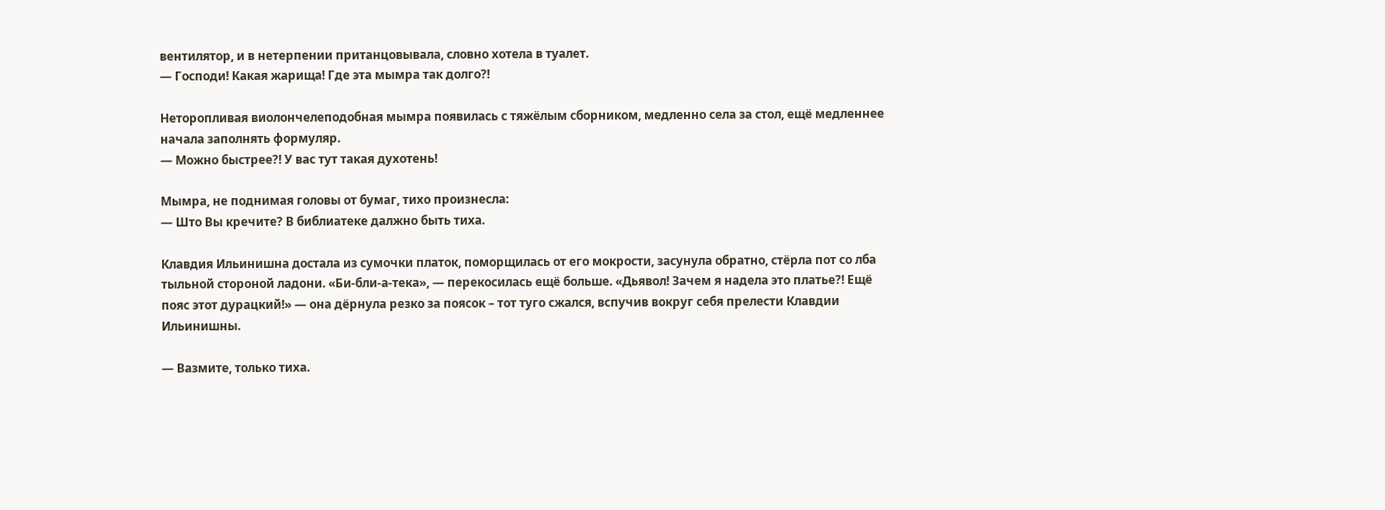вентилятор, и в нетерпении пританцовывала, словно хотела в туалет.
— Господи! Какая жарища! Где эта мымра так долго?!

Неторопливая виолончелеподобная мымра появилась с тяжёлым сборником, медленно села за стол, ещё медленнее начала заполнять формуляр.
— Можно быстрее?! У вас тут такая духотень!

Мымра, не поднимая головы от бумаг, тихо произнесла:
— Што Вы кречите? В библиатеке далжно быть тиха.

Клавдия Ильинишна достала из сумочки платок, поморщилась от его мокрости, засунула обратно, стёрла пот со лба тыльной стороной ладони. «Би-бли-а-тека», — перекосилась ещё больше. «Дьявол! Зачем я надела это платье?! Ещё пояс этот дурацкий!» — она дёрнула резко за поясок – тот туго сжался, вспучив вокруг себя прелести Клавдии Ильинишны.

— Вазмите, только тиха.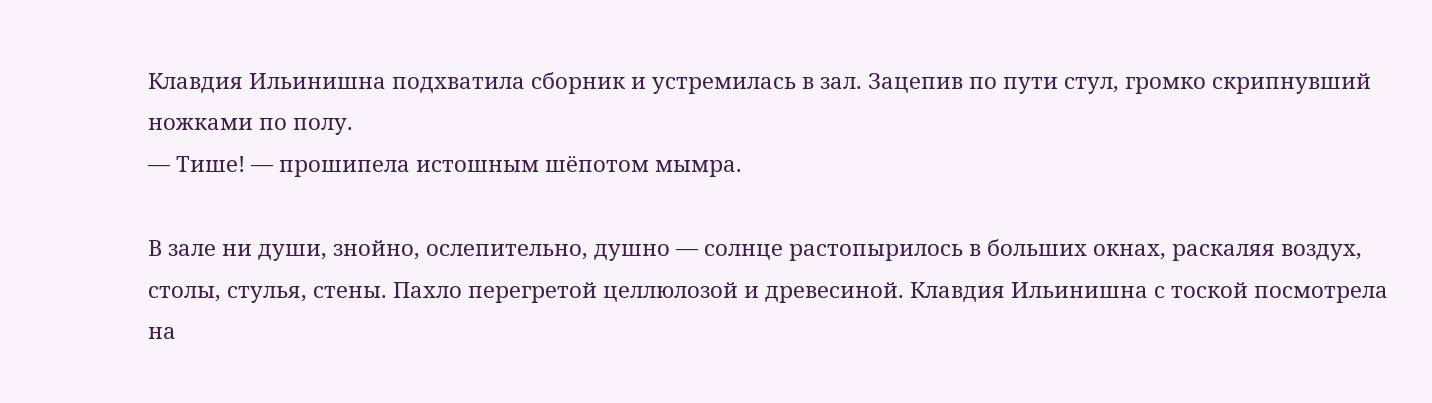Клавдия Ильинишна подхватила сборник и устремилась в зал. Зацепив по пути стул, громко скрипнувший ножками по полу.
— Тише! — прошипела истошным шёпотом мымра.

В зале ни души, знойно, ослепительно, душно — солнце растопырилось в больших окнах, раскаляя воздух, столы, стулья, стены. Пахло перегретой целлюлозой и древесиной. Клавдия Ильинишна с тоской посмотрела на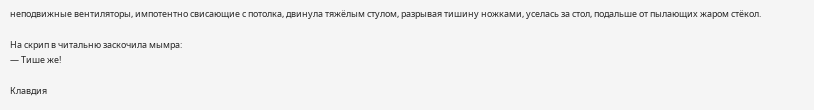неподвижные вентиляторы, импотентно свисающие с потолка, двинула тяжёлым стулом, разрывая тишину ножками, уселась за стол, подальше от пылающих жаром стёкол.

На скрип в читальню заскочила мымра:
— Тише же!

Клавдия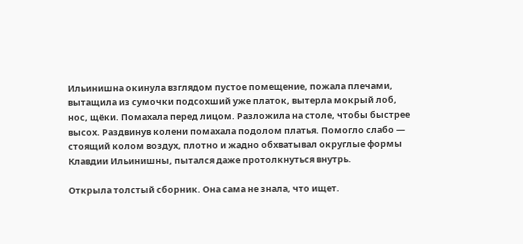Ильинишна окинула взглядом пустое помещение, пожала плечами, вытащила из сумочки подсохший уже платок, вытерла мокрый лоб, нос, щёки. Помахала перед лицом. Разложила на столе, чтобы быстрее высох. Раздвинув колени помахала подолом платья. Помогло слабо — стоящий колом воздух, плотно и жадно обхватывал округлые формы Клавдии Ильинишны, пытался даже протолкнуться внутрь.

Открыла толстый сборник. Она сама не знала, что ищет.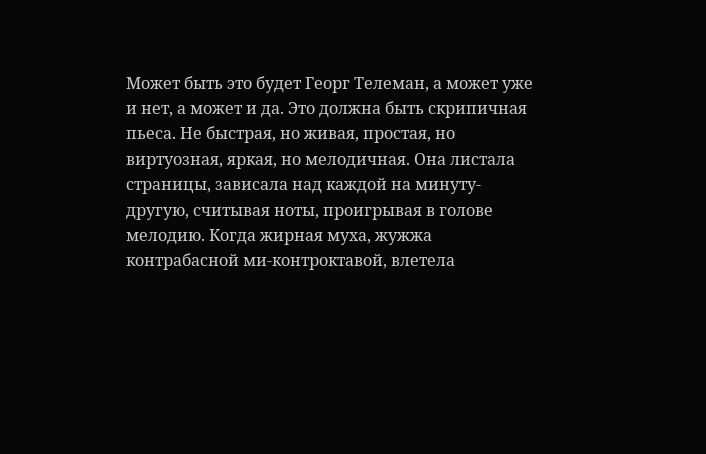Может быть это будет Георг Телеман, а может уже и нет, а может и да. Это должна быть скрипичная пьеса. Не быстрая, но живая, простая, но виртуозная, яркая, но мелодичная. Она листала страницы, зависала над каждой на минуту-другую, считывая ноты, проигрывая в голове мелодию. Когда жирная муха, жужжа контрабасной ми-контроктавой, влетела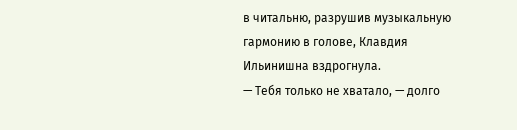в читальню, разрушив музыкальную гармонию в голове, Клавдия Ильинишна вздрогнула.
— Тебя только не хватало, — долго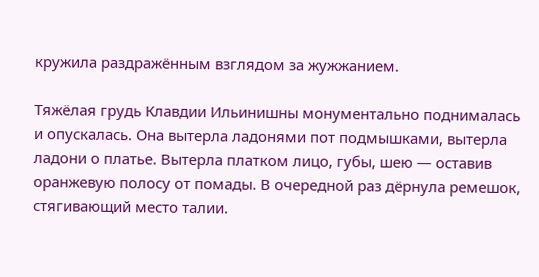кружила раздражённым взглядом за жужжанием.

Тяжёлая грудь Клавдии Ильинишны монументально поднималась и опускалась. Она вытерла ладонями пот подмышками, вытерла ладони о платье. Вытерла платком лицо, губы, шею — оставив оранжевую полосу от помады. В очередной раз дёрнула ремешок, стягивающий место талии.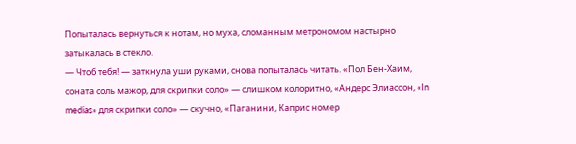Попыталась вернуться к нотам, но муха, сломанным метрономом настырно затыкалась в стекло.
— Чтоб тебя! — заткнула уши руками, снова попыталась читать. «Пол Бен-Хаим, соната соль мажор, для скрипки соло» — слишком колоритно, «Андерс Элиассон, «In medias» для скрипки соло» — скучно, «Паганини, Каприс номер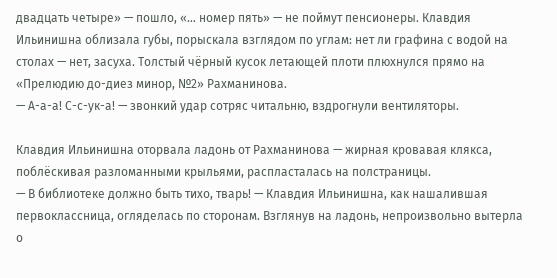двадцать четыре» — пошло, «… номер пять» — не поймут пенсионеры. Клавдия Ильинишна облизала губы, порыскала взглядом по углам: нет ли графина с водой на столах — нет, засуха. Толстый чёрный кусок летающей плоти плюхнулся прямо на «Прелюдию до-диез минор, №2» Рахманинова.
— А-а-а! С-с-ук-а! — звонкий удар сотряс читальню, вздрогнули вентиляторы.

Клавдия Ильинишна оторвала ладонь от Рахманинова — жирная кровавая клякса, поблёскивая разломанными крыльями, распласталась на полстраницы.
— В библиотеке должно быть тихо, тварь! — Клавдия Ильинишна, как нашалившая первоклассница, огляделась по сторонам. Взглянув на ладонь, непроизвольно вытерла о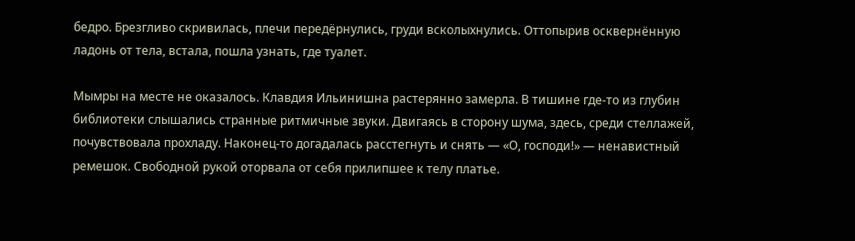бедро. Брезгливо скривилась, плечи передёрнулись, груди всколыхнулись. Оттопырив осквернённую ладонь от тела, встала, пошла узнать, где туалет.

Мымры на месте не оказалось. Клавдия Ильинишна растерянно замерла. В тишине где-то из глубин библиотеки слышались странные ритмичные звуки. Двигаясь в сторону шума, здесь, среди стеллажей, почувствовала прохладу. Наконец-то догадалась расстегнуть и снять — «О, господи!» — ненавистный ремешок. Свободной рукой оторвала от себя прилипшее к телу платье.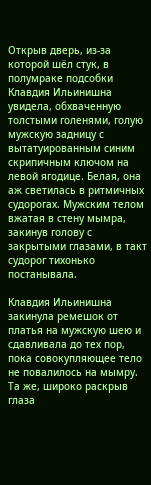Открыв дверь, из-за которой шёл стук, в полумраке подсобки Клавдия Ильинишна увидела, обхваченную толстыми голенями, голую мужскую задницу с вытатуированным синим скрипичным ключом на левой ягодице. Белая, она аж светилась в ритмичных судорогах. Мужским телом вжатая в стену мымра, закинув голову с закрытыми глазами, в такт судорог тихонько постанывала.

Клавдия Ильинишна закинула ремешок от платья на мужскую шею и сдавливала до тех пор, пока совокупляющее тело не повалилось на мымру. Та же, широко раскрыв глаза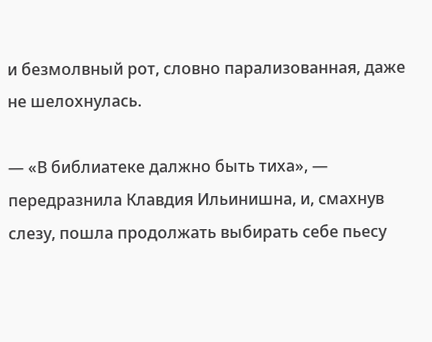и безмолвный рот, словно парализованная, даже не шелохнулась.

— «В библиатеке далжно быть тиха», — передразнила Клавдия Ильинишна, и, смахнув слезу, пошла продолжать выбирать себе пьесу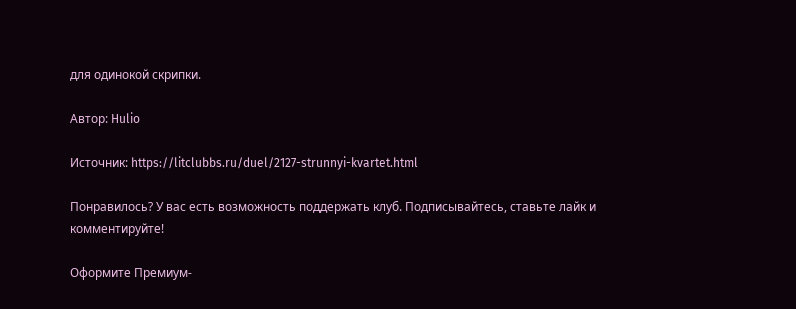для одинокой скрипки.

Автор: Hulio

Источник: https://litclubbs.ru/duel/2127-strunnyi-kvartet.html

Понравилось? У вас есть возможность поддержать клуб. Подписывайтесь, ставьте лайк и комментируйте!

Оформите Премиум-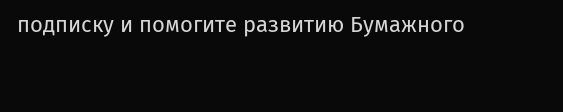подписку и помогите развитию Бумажного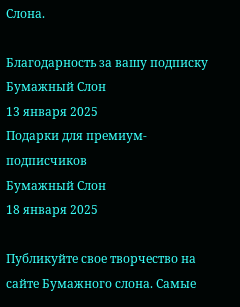Слона.

Благодарность за вашу подписку
Бумажный Слон
13 января 2025
Подарки для премиум-подписчиков
Бумажный Слон
18 января 2025

Публикуйте свое творчество на сайте Бумажного слона. Самые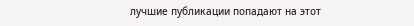лучшие публикации попадают на этот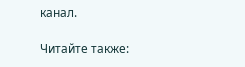канал.

Читайте также: